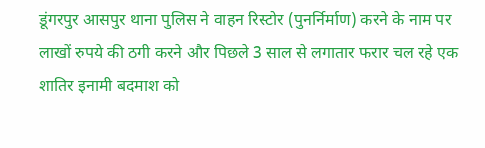डूंगरपुर आसपुर थाना पुलिस ने वाहन रिस्टोर (पुनर्निर्माण) करने के नाम पर लाखों रुपये की ठगी करने और पिछले 3 साल से लगातार फरार चल रहे एक शातिर इनामी बदमाश को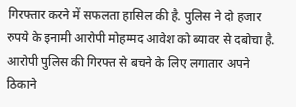गिरफ्तार करने में सफलता हासिल की है. पुलिस ने दो हजार रुपये के इनामी आरोपी मोहम्मद आवेश को ब्यावर से दबोचा है. आरोपी पुलिस की गिरफ्त से बचने के लिए लगातार अपने ठिकाने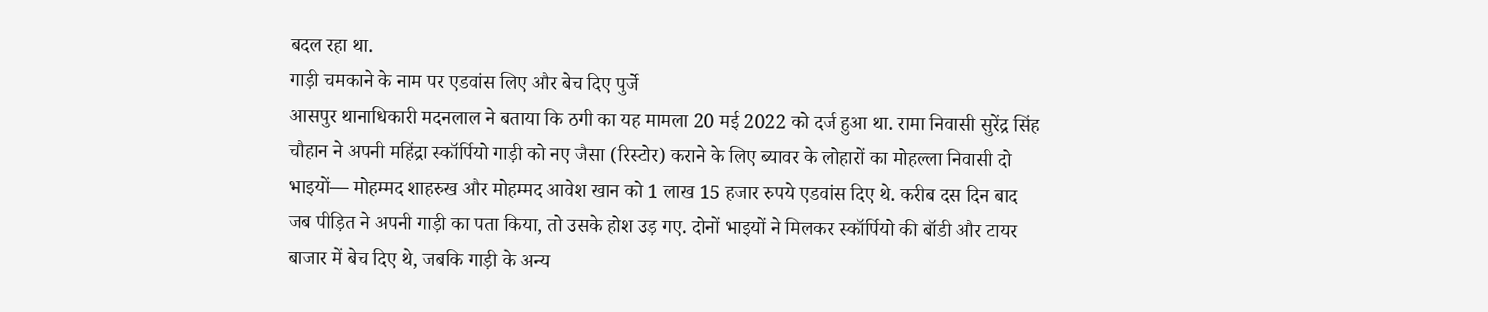बदल रहा था.
गाड़ी चमकाने के नाम पर एडवांस लिए और बेच दिए पुर्जे
आसपुर थानाधिकारी मदनलाल ने बताया कि ठगी का यह मामला 20 मई 2022 को दर्ज हुआ था. रामा निवासी सुरेंद्र सिंह चौहान ने अपनी महिंद्रा स्कॉर्पियो गाड़ी को नए जैसा (रिस्टोर) कराने के लिए ब्यावर के लोहारों का मोहल्ला निवासी दो भाइयों— मोहम्मद शाहरुख और मोहम्मद आवेश खान को 1 लाख 15 हजार रुपये एडवांस दिए थे. करीब दस दिन बाद जब पीड़ित ने अपनी गाड़ी का पता किया, तो उसके होश उड़ गए. दोनों भाइयों ने मिलकर स्कॉर्पियो की बॉडी और टायर बाजार में बेच दिए थे, जबकि गाड़ी के अन्य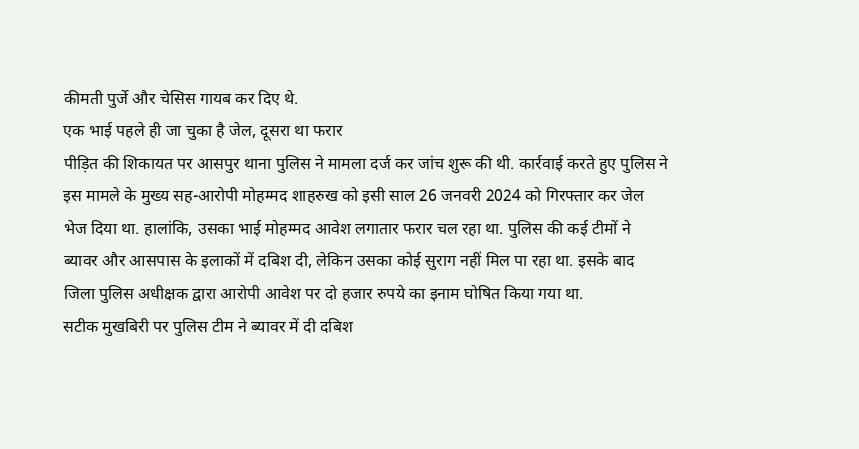कीमती पुर्जे और चेसिस गायब कर दिए थे.
एक भाई पहले ही जा चुका है जेल, दूसरा था फरार
पीड़ित की शिकायत पर आसपुर थाना पुलिस ने मामला दर्ज कर जांच शुरू की थी. कार्रवाई करते हुए पुलिस ने इस मामले के मुख्य सह-आरोपी मोहम्मद शाहरुख को इसी साल 26 जनवरी 2024 को गिरफ्तार कर जेल भेज दिया था. हालांकि, उसका भाई मोहम्मद आवेश लगातार फरार चल रहा था. पुलिस की कई टीमों ने ब्यावर और आसपास के इलाकों में दबिश दी, लेकिन उसका कोई सुराग नहीं मिल पा रहा था. इसके बाद जिला पुलिस अधीक्षक द्वारा आरोपी आवेश पर दो हजार रुपये का इनाम घोषित किया गया था.
सटीक मुखबिरी पर पुलिस टीम ने ब्यावर में दी दबिश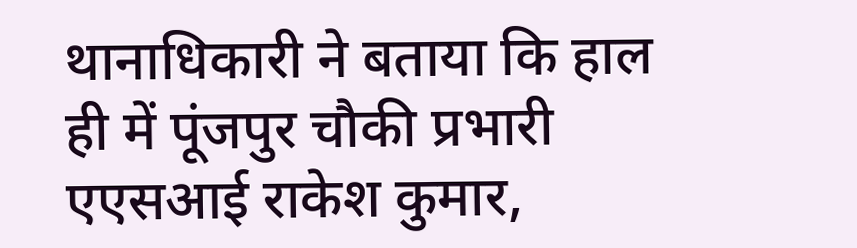थानाधिकारी ने बताया कि हाल ही में पूंजपुर चौकी प्रभारी एएसआई राकेश कुमार,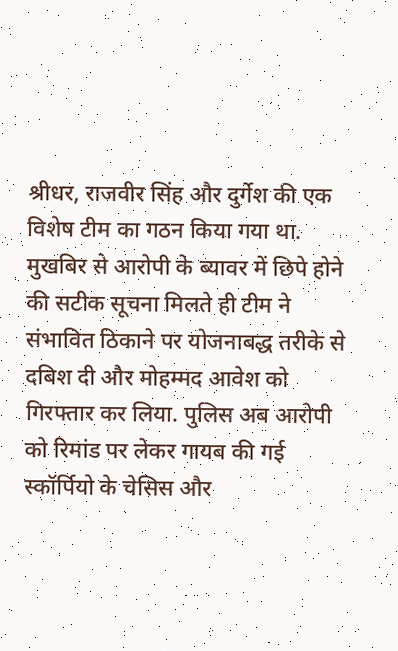श्रीधर, राजवीर सिंह और दुर्गेश की एक विशेष टीम का गठन किया गया था. मुखबिर से आरोपी के ब्यावर में छिपे होने की सटीक सूचना मिलते ही टीम ने संभावित ठिकाने पर योजनाबद्ध तरीके से दबिश दी और मोहम्मद आवेश को गिरफ्तार कर लिया. पुलिस अब आरोपी को रिमांड पर लेकर गायब की गई स्कॉर्पियो के चेसिस और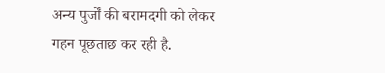अन्य पुर्जों की बरामदगी को लेकर गहन पूछताछ कर रही है.